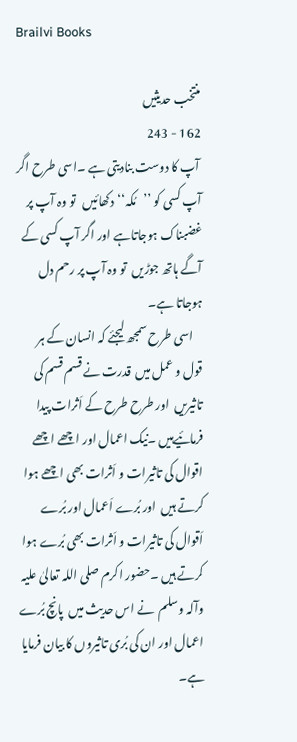Brailvi Books

منتخب حدیثیں
162 - 243
 آپ کا دوست بنادیتی ہے ۔اسی طرح اگر آپ کسی کو ’’مُکہ‘‘دکھائیں   تو وہ آپ پر غضبناک ہوجاتاہے اور اگر آپ کسی کے آگے ہاتھ جوڑیں  تو وہ آپ پر رحم دل ہوجاتا ہے۔
    اسی طرح سمجھ لیجئے کہ انسان کے ہر قول و عمل میں  قدرت نے قسم قسم کی تاثیریں  اور طرح طرح کے اَثرات پیدا فرمائیےہیں ۔نیک اعمال اور اچھے اچھے اقوال کی تاثیرات و اَثرات بھی اچھے ہوا کرتے ہیں  اور بُرے اَعمال اور بُرے اَقوال کی تاثیرات و اَثرات بھی بُرے ہوا کرتے ہیں ۔حضور اکرم صلی اللہ تعالیٰ علیہ وآلہ وسلم  نے اس حدیث میں  پانچ بُرے اعمال اور ان کی بُری تاثیروں کا بیان فرمایا ہے۔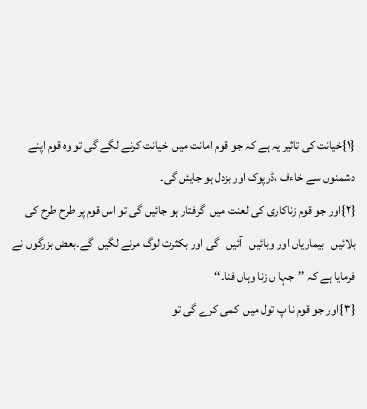{۱}خیانت کی تاثیر یہ ہے کہ جو قوم امانت میں  خیانت کرنے لگے گی تو وہ قوم اپنے دشمنوں سے خاءف ،ڈرپوک اور بزدل ہو جایئں گی۔
{۲}اور جو قوم زناکاری کی لعنت میں  گرفتار ہو جائیں گی تو اس قوم پر طرح طرح کی بلائیں   بیماریاں اور وبائیں   آئیں   گی اور بکثرت لوگ مرنے لگیں  گے۔بعض بزرگوں نے فرمایا ہے کہ ’’جہا ں زنا وہاں فنا۔‘‘
{۳}اور جو قوم نا پ تول میں  کمی کرے گی تو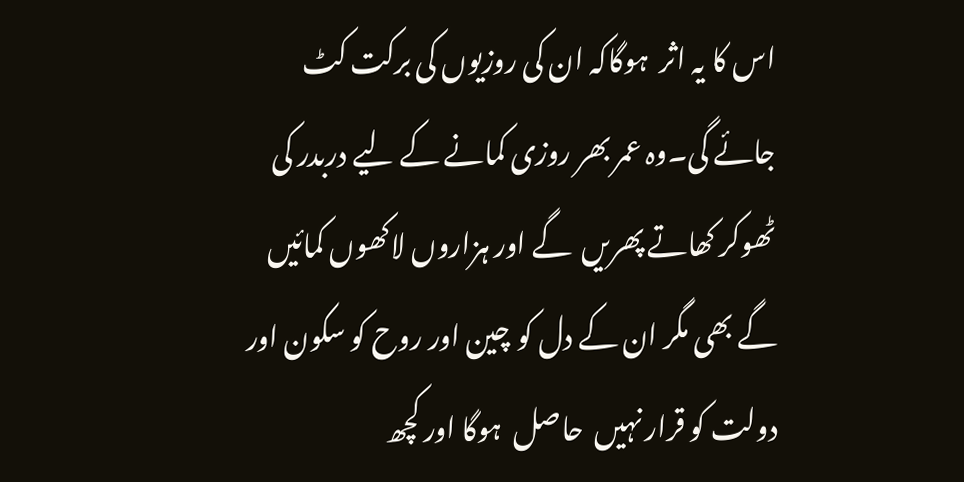اس کا یہ اثر  ہوگاکہ ان کی روزیوں کی برکت کٹ جائے گی۔وہ عمر بھر روزی کمانے کے لیے دربدر کی ٹھوکر کھاتے پھریں  گے اور ہزاروں لاکھوں کمائیں   گے بھی مگر ان کے دل کو چین اور روح کو سکون اور دولت کو قرار نہیں  حاصل  ہوگا اور کچھ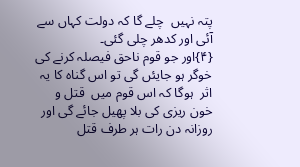پتہ نہیں  چلے گا کہ دولت کہاں سے آئی اور کدھر چلی گئی۔
{۴}اور جو قوم ناحق فیصلہ کرنے کی خوگر ہو جایئں گی تو اس گناہ کا یہ اثر  ہوگا کہ اس قوم میں  قتل و خون ریزی کی بلا پھیل جائے گی اور روزانہ دن رات ہر طرف قتل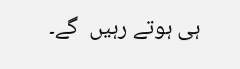ہی ہوتے رہیں  گے۔